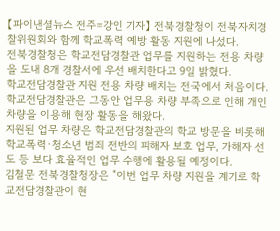【파이낸셜뉴스 전주=강인 기자】 전북경찰청이 전북자치경찰위원회와 함께 학교폭력 예방 활동 지원에 나섰다.
전북경찰청은 학교전담경찰관 업무를 지원하는 전용 차량을 도내 8개 경찰서에 우선 배치한다고 9일 밝혔다.
학교전담경찰관 지원 전용 차량 배치는 전국에서 처음이다.
학교전담경찰관은 그동안 업무용 차량 부족으로 인해 개인 차량을 이용해 현장 활동을 해왔다.
지원된 업무 차량은 학교전담경찰관의 학교 방문을 비롯해 학교폭력·청소년 범죄 전반의 피해자 보호 업무, 가해자 선도 등 보다 효율적인 업무 수행에 활용될 예정이다.
김철문 전북경찰청장은 "이번 업무 차량 지원을 계기로 학교전담경찰관이 현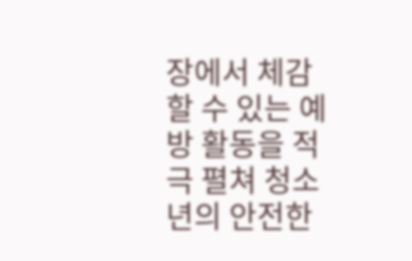장에서 체감할 수 있는 예방 활동을 적극 펼쳐 청소년의 안전한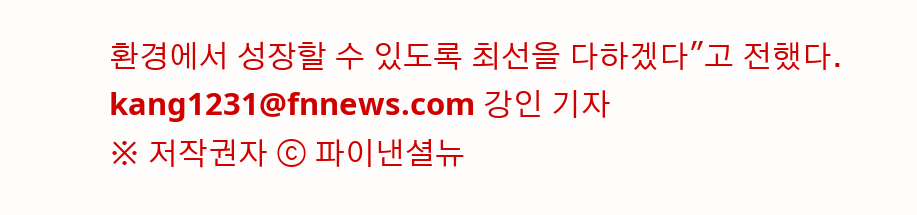환경에서 성장할 수 있도록 최선을 다하겠다"고 전했다.
kang1231@fnnews.com 강인 기자
※ 저작권자 ⓒ 파이낸셜뉴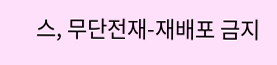스, 무단전재-재배포 금지